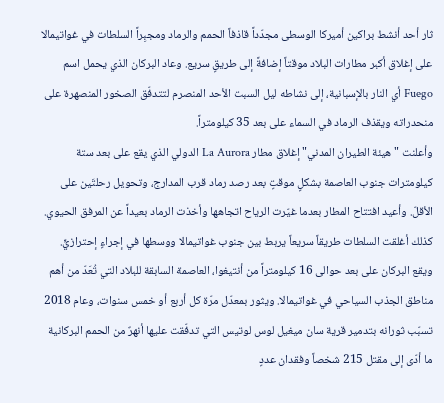ثار أحد أنشط براكين أميركا الوسطى مجدّداً قاذفاً الحمم والرماد ومجبِراً السلطات في غواتيمالا على إغلاق أكبر مطارات البلاد موقتاً إضافةً إلى طريقٍ سريع. وعاد البركان الذي يحمل اسم Fuego أي النار بالإسبانية، إلى نشاطه ليل السبت الأحد المنصرم لتتدفّق الصخور المنصهرة على منحدراته ويقذف الرماد في السماء على بعد 35 كيلومتراً.
وأعلنت "هيئة الطيران المدني" إغلاق مطار La Aurora الدولي الذي يقع على بعد ستة كيلومترات جنوب العاصمة بشكلٍ موقتٍ بعد رصد رماد قرب المدارج، وتحويل رحلتَين على الأقلّ. وأعيد افتتاح المطار بعدما غيّرت الرياح اتجاهها وأخذت الرماد بعيداً عن المرفق الحيوي. كذلك أغلقت السلطات طريقاً سريعاً يربط بين جنوب غواتيمالا ووسطها في إجراءٍ إحترازيٍّ.
ويقع البركان على بعد حوالى 16 كيلومتراً من أنتيغوا، العاصمة السابقة للبلاد التي تُعَدّ من أهم مناطق الجذب السياحي في غواتيمالا. ويثور بمعدّل مرّة كل أربع أو خمس سنوات، وعام 2018 تسبّب ثورانه بتدمير قرية سان ميغيل لوس لوتيس التي تدفّقت عليها أنهرٌ من الحمم البركانية ما أدّى إلى مقتل 215 شخصاً وفقدان عددٍ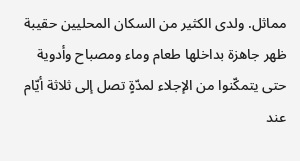مماثل. ولدى الكثير من السكان المحليين حقيبة ظهر جاهزة بداخلها طعام وماء ومصباح وأدوية حتى يتمكّنوا من الإجلاء لمدّةٍ تصل إلى ثلاثة أيّام عند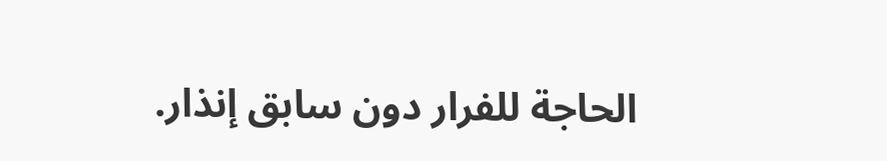الحاجة للفرار دون سابق إنذار.